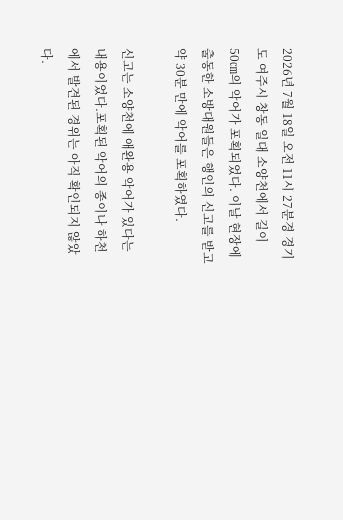2026년 7월 18일 오전 11시 27분경 경기도 여주시 창동 일대 소양천에서 길이 50㎝의 악어가 포획되었다. 이날 현장에 출동한 소방대원들은 행인의 신고를 받고 약 30분 만에 악어를 포획하였다.

신고는 소양천에 애완용 악어가 있다는 내용이었다.포획된 악어의 종이나 하천에서 발견된 경위는 아직 확인되지 않았다.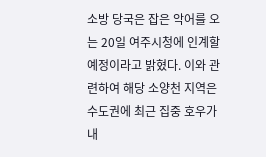소방 당국은 잡은 악어를 오는 20일 여주시청에 인계할 예정이라고 밝혔다. 이와 관련하여 해당 소양천 지역은 수도권에 최근 집중 호우가 내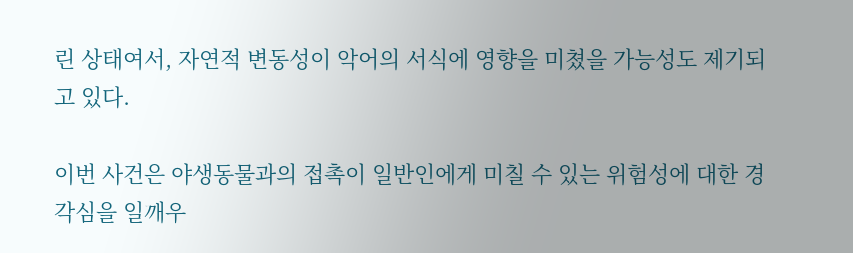린 상태여서, 자연적 변동성이 악어의 서식에 영향을 미쳤을 가능성도 제기되고 있다.

이번 사건은 야생동물과의 접촉이 일반인에게 미칠 수 있는 위험성에 대한 경각심을 일깨우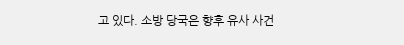고 있다. 소방 당국은 향후 유사 사건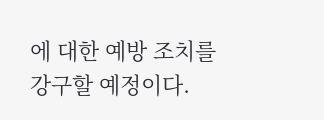에 대한 예방 조치를 강구할 예정이다.